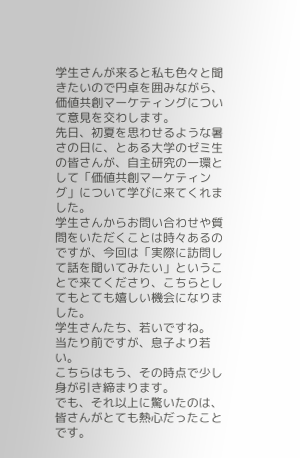学生さんが来ると私も色々と聞きたいので円卓を囲みながら、価値共創マーケティングについて意見を交わします。
先日、初夏を思わせるような暑さの日に、とある大学のゼミ生の皆さんが、自主研究の一環として「価値共創マーケティング」について学びに来てくれました。
学生さんからお問い合わせや質問をいただくことは時々あるのですが、今回は「実際に訪問して話を聞いてみたい」ということで来てくださり、こちらとしてもとても嬉しい機会になりました。
学生さんたち、若いですね。
当たり前ですが、息子より若い。
こちらはもう、その時点で少し身が引き締まります。
でも、それ以上に驚いたのは、皆さんがとても熱心だったことです。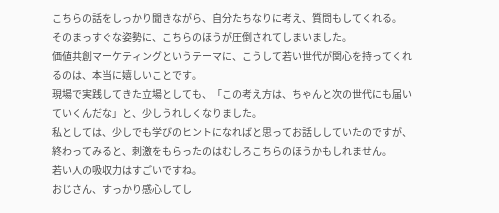こちらの話をしっかり聞きながら、自分たちなりに考え、質問もしてくれる。
そのまっすぐな姿勢に、こちらのほうが圧倒されてしまいました。
価値共創マーケティングというテーマに、こうして若い世代が関心を持ってくれるのは、本当に嬉しいことです。
現場で実践してきた立場としても、「この考え方は、ちゃんと次の世代にも届いていくんだな」と、少しうれしくなりました。
私としては、少しでも学びのヒントになればと思ってお話ししていたのですが、終わってみると、刺激をもらったのはむしろこちらのほうかもしれません。
若い人の吸収力はすごいですね。
おじさん、すっかり感心してし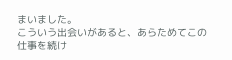まいました。
こういう出会いがあると、あらためてこの仕事を続け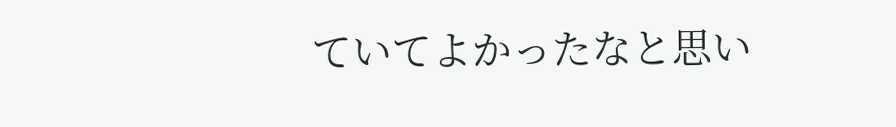ていてよかったなと思い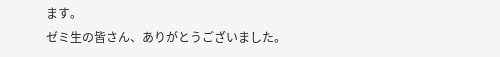ます。
ゼミ生の皆さん、ありがとうございました。